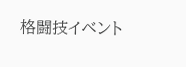格闘技イベント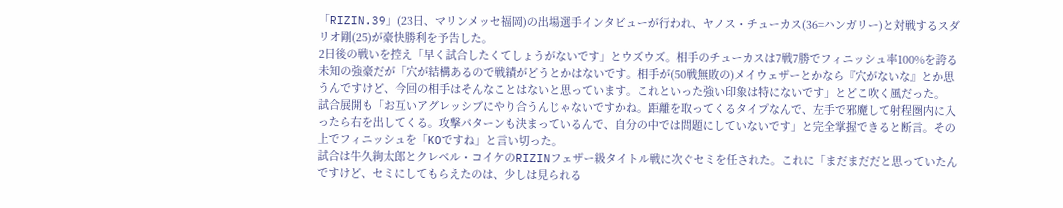「RIZIN.39」(23日、マリンメッセ福岡)の出場選手インタビューが行われ、ヤノス・チューカス(36=ハンガリー)と対戦するスダリオ剛(25)が豪快勝利を予告した。
2日後の戦いを控え「早く試合したくてしょうがないです」とウズウズ。相手のチューカスは7戦7勝でフィニッシュ率100%を誇る未知の強豪だが「穴が結構あるので戦績がどうとかはないです。相手が(50戦無敗の)メイウェザーとかなら『穴がないな』とか思うんですけど、今回の相手はそんなことはないと思っています。これといった強い印象は特にないです」とどこ吹く風だった。
試合展開も「お互いアグレッシブにやり合うんじゃないですかね。距離を取ってくるタイプなんで、左手で邪魔して射程圏内に入ったら右を出してくる。攻撃パターンも決まっているんで、自分の中では問題にしていないです」と完全掌握できると断言。その上でフィニッシュを「KOですね」と言い切った。
試合は牛久絢太郎とクレベル・コイケのRIZINフェザー級タイトル戦に次ぐセミを任された。これに「まだまだだと思っていたんですけど、セミにしてもらえたのは、少しは見られる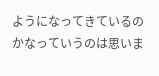ようになってきているのかなっていうのは思いま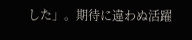した」。期待に違わぬ活躍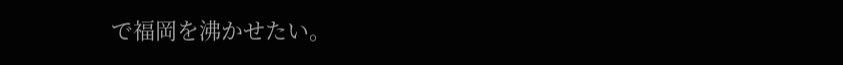で福岡を沸かせたい。